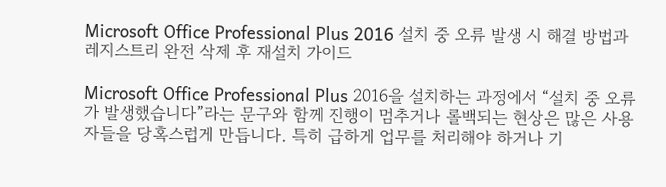Microsoft Office Professional Plus 2016 설치 중 오류 발생 시 해결 방법과 레지스트리 완전 삭제 후 재설치 가이드

Microsoft Office Professional Plus 2016을 설치하는 과정에서 “설치 중 오류가 발생했습니다”라는 문구와 함께 진행이 멈추거나 롤백되는 현상은 많은 사용자들을 당혹스럽게 만듭니다. 특히 급하게 업무를 처리해야 하거나 기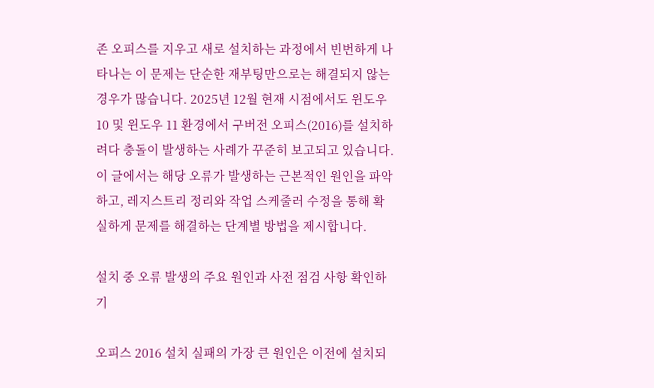존 오피스를 지우고 새로 설치하는 과정에서 빈번하게 나타나는 이 문제는 단순한 재부팅만으로는 해결되지 않는 경우가 많습니다. 2025년 12월 현재 시점에서도 윈도우 10 및 윈도우 11 환경에서 구버전 오피스(2016)를 설치하려다 충돌이 발생하는 사례가 꾸준히 보고되고 있습니다. 이 글에서는 해당 오류가 발생하는 근본적인 원인을 파악하고, 레지스트리 정리와 작업 스케줄러 수정을 통해 확실하게 문제를 해결하는 단계별 방법을 제시합니다.

설치 중 오류 발생의 주요 원인과 사전 점검 사항 확인하기

오피스 2016 설치 실패의 가장 큰 원인은 이전에 설치되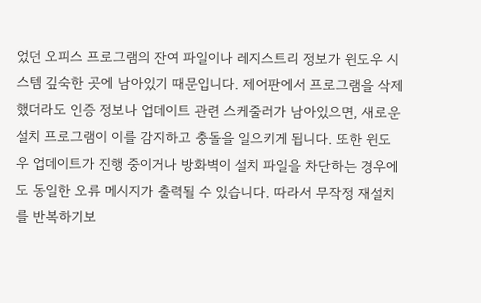었던 오피스 프로그램의 잔여 파일이나 레지스트리 정보가 윈도우 시스템 깊숙한 곳에 남아있기 때문입니다. 제어판에서 프로그램을 삭제했더라도 인증 정보나 업데이트 관련 스케줄러가 남아있으면, 새로운 설치 프로그램이 이를 감지하고 충돌을 일으키게 됩니다. 또한 윈도우 업데이트가 진행 중이거나 방화벽이 설치 파일을 차단하는 경우에도 동일한 오류 메시지가 출력될 수 있습니다. 따라서 무작정 재설치를 반복하기보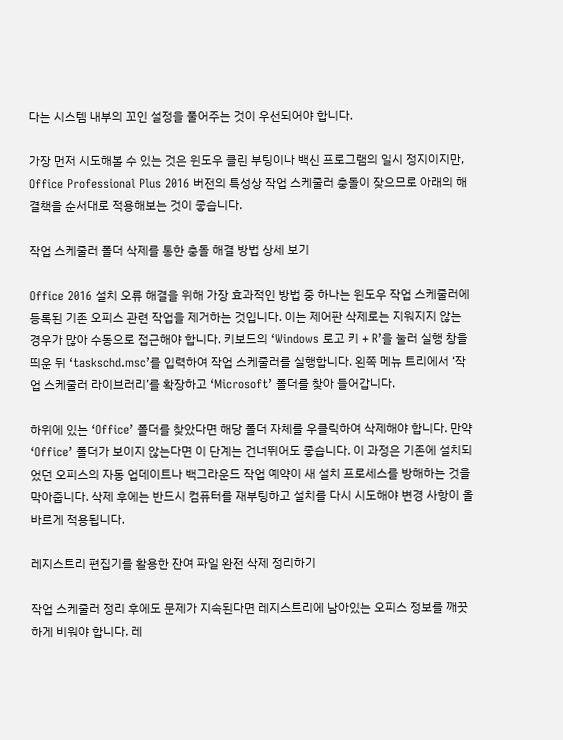다는 시스템 내부의 꼬인 설정을 풀어주는 것이 우선되어야 합니다.

가장 먼저 시도해볼 수 있는 것은 윈도우 클린 부팅이나 백신 프로그램의 일시 정지이지만, Office Professional Plus 2016 버전의 특성상 작업 스케줄러 충돌이 잦으므로 아래의 해결책을 순서대로 적용해보는 것이 좋습니다.

작업 스케줄러 폴더 삭제를 통한 충돌 해결 방법 상세 보기

Office 2016 설치 오류 해결을 위해 가장 효과적인 방법 중 하나는 윈도우 작업 스케줄러에 등록된 기존 오피스 관련 작업을 제거하는 것입니다. 이는 제어판 삭제로는 지워지지 않는 경우가 많아 수동으로 접근해야 합니다. 키보드의 ‘Windows 로고 키 + R’을 눌러 실행 창을 띄운 뒤 ‘taskschd.msc’를 입력하여 작업 스케줄러를 실행합니다. 왼쪽 메뉴 트리에서 ‘작업 스케줄러 라이브러리’를 확장하고 ‘Microsoft’ 폴더를 찾아 들어갑니다.

하위에 있는 ‘Office’ 폴더를 찾았다면 해당 폴더 자체를 우클릭하여 삭제해야 합니다. 만약 ‘Office’ 폴더가 보이지 않는다면 이 단계는 건너뛰어도 좋습니다. 이 과정은 기존에 설치되었던 오피스의 자동 업데이트나 백그라운드 작업 예약이 새 설치 프로세스를 방해하는 것을 막아줍니다. 삭제 후에는 반드시 컴퓨터를 재부팅하고 설치를 다시 시도해야 변경 사항이 올바르게 적용됩니다.

레지스트리 편집기를 활용한 잔여 파일 완전 삭제 정리하기

작업 스케줄러 정리 후에도 문제가 지속된다면 레지스트리에 남아있는 오피스 정보를 깨끗하게 비워야 합니다. 레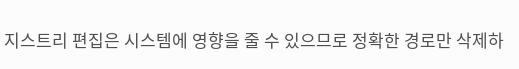지스트리 편집은 시스템에 영향을 줄 수 있으므로 정확한 경로만 삭제하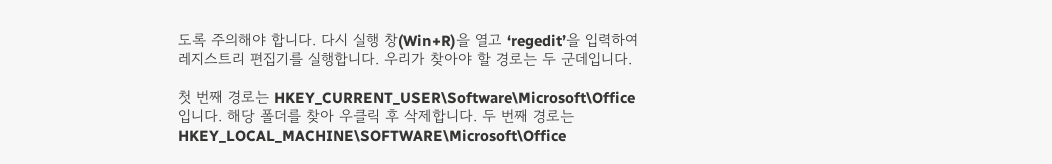도록 주의해야 합니다. 다시 실행 창(Win+R)을 열고 ‘regedit’을 입력하여 레지스트리 편집기를 실행합니다. 우리가 찾아야 할 경로는 두 군데입니다.

첫 번째 경로는 HKEY_CURRENT_USER\Software\Microsoft\Office입니다. 해당 폴더를 찾아 우클릭 후 삭제합니다. 두 번째 경로는 HKEY_LOCAL_MACHINE\SOFTWARE\Microsoft\Office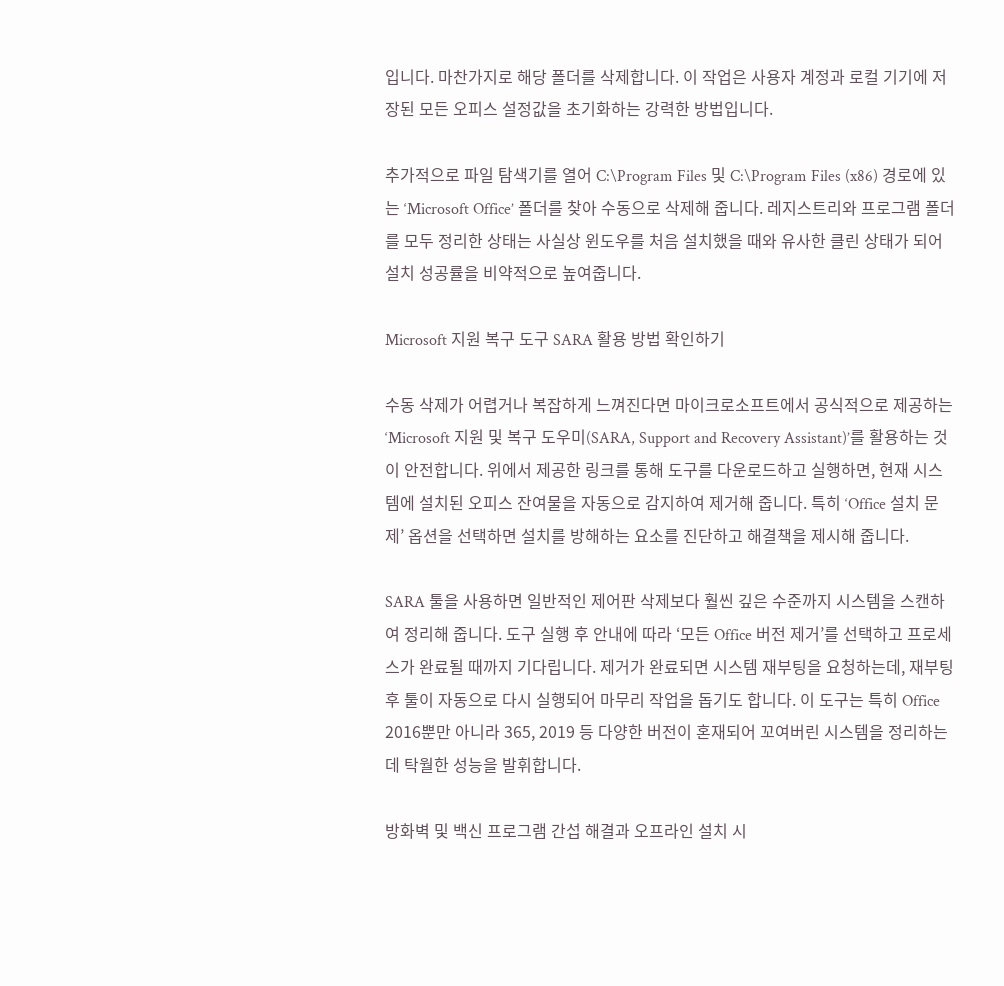입니다. 마찬가지로 해당 폴더를 삭제합니다. 이 작업은 사용자 계정과 로컬 기기에 저장된 모든 오피스 설정값을 초기화하는 강력한 방법입니다.

추가적으로 파일 탐색기를 열어 C:\Program Files 및 C:\Program Files (x86) 경로에 있는 ‘Microsoft Office’ 폴더를 찾아 수동으로 삭제해 줍니다. 레지스트리와 프로그램 폴더를 모두 정리한 상태는 사실상 윈도우를 처음 설치했을 때와 유사한 클린 상태가 되어 설치 성공률을 비약적으로 높여줍니다.

Microsoft 지원 복구 도구 SARA 활용 방법 확인하기

수동 삭제가 어렵거나 복잡하게 느껴진다면 마이크로소프트에서 공식적으로 제공하는 ‘Microsoft 지원 및 복구 도우미(SARA, Support and Recovery Assistant)’를 활용하는 것이 안전합니다. 위에서 제공한 링크를 통해 도구를 다운로드하고 실행하면, 현재 시스템에 설치된 오피스 잔여물을 자동으로 감지하여 제거해 줍니다. 특히 ‘Office 설치 문제’ 옵션을 선택하면 설치를 방해하는 요소를 진단하고 해결책을 제시해 줍니다.

SARA 툴을 사용하면 일반적인 제어판 삭제보다 훨씬 깊은 수준까지 시스템을 스캔하여 정리해 줍니다. 도구 실행 후 안내에 따라 ‘모든 Office 버전 제거’를 선택하고 프로세스가 완료될 때까지 기다립니다. 제거가 완료되면 시스템 재부팅을 요청하는데, 재부팅 후 툴이 자동으로 다시 실행되어 마무리 작업을 돕기도 합니다. 이 도구는 특히 Office 2016뿐만 아니라 365, 2019 등 다양한 버전이 혼재되어 꼬여버린 시스템을 정리하는 데 탁월한 성능을 발휘합니다.

방화벽 및 백신 프로그램 간섭 해결과 오프라인 설치 시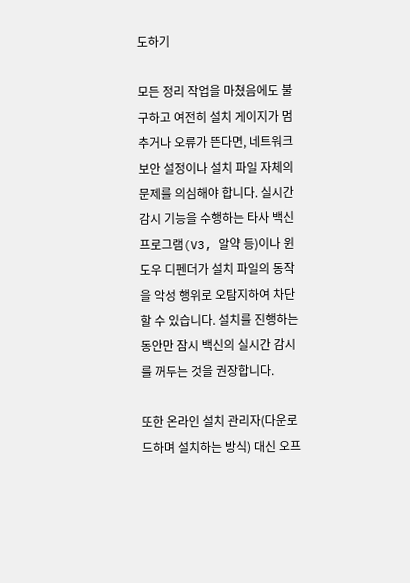도하기

모든 정리 작업을 마쳤음에도 불구하고 여전히 설치 게이지가 멈추거나 오류가 뜬다면, 네트워크 보안 설정이나 설치 파일 자체의 문제를 의심해야 합니다. 실시간 감시 기능을 수행하는 타사 백신 프로그램(V3, 알약 등)이나 윈도우 디펜더가 설치 파일의 동작을 악성 행위로 오탐지하여 차단할 수 있습니다. 설치를 진행하는 동안만 잠시 백신의 실시간 감시를 꺼두는 것을 권장합니다.

또한 온라인 설치 관리자(다운로드하며 설치하는 방식) 대신 오프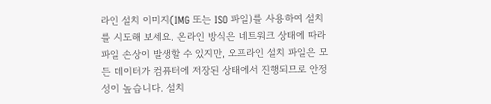라인 설치 이미지(IMG 또는 ISO 파일)를 사용하여 설치를 시도해 보세요. 온라인 방식은 네트워크 상태에 따라 파일 손상이 발생할 수 있지만, 오프라인 설치 파일은 모든 데이터가 컴퓨터에 저장된 상태에서 진행되므로 안정성이 높습니다. 설치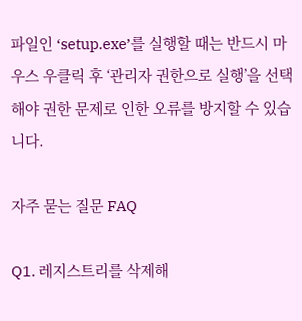파일인 ‘setup.exe’를 실행할 때는 반드시 마우스 우클릭 후 ‘관리자 권한으로 실행’을 선택해야 권한 문제로 인한 오류를 방지할 수 있습니다.

자주 묻는 질문 FAQ

Q1. 레지스트리를 삭제해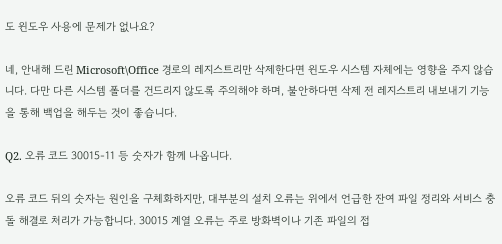도 윈도우 사용에 문제가 없나요?

네, 안내해 드린 Microsoft\Office 경로의 레지스트리만 삭제한다면 윈도우 시스템 자체에는 영향을 주지 않습니다. 다만 다른 시스템 폴더를 건드리지 않도록 주의해야 하며, 불안하다면 삭제 전 레지스트리 내보내기 기능을 통해 백업을 해두는 것이 좋습니다.

Q2. 오류 코드 30015-11 등 숫자가 함께 나옵니다.

오류 코드 뒤의 숫자는 원인을 구체화하지만, 대부분의 설치 오류는 위에서 언급한 잔여 파일 정리와 서비스 충돌 해결로 처리가 가능합니다. 30015 계열 오류는 주로 방화벽이나 기존 파일의 접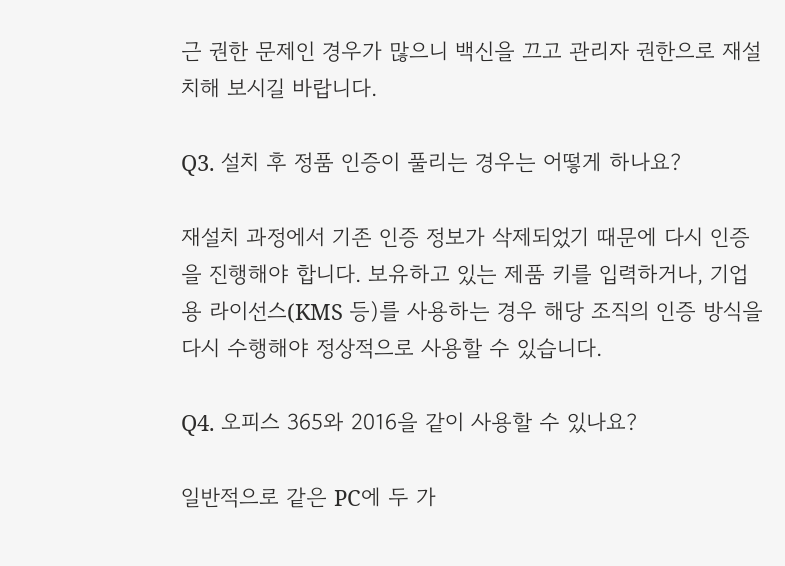근 권한 문제인 경우가 많으니 백신을 끄고 관리자 권한으로 재설치해 보시길 바랍니다.

Q3. 설치 후 정품 인증이 풀리는 경우는 어떻게 하나요?

재설치 과정에서 기존 인증 정보가 삭제되었기 때문에 다시 인증을 진행해야 합니다. 보유하고 있는 제품 키를 입력하거나, 기업용 라이선스(KMS 등)를 사용하는 경우 해당 조직의 인증 방식을 다시 수행해야 정상적으로 사용할 수 있습니다.

Q4. 오피스 365와 2016을 같이 사용할 수 있나요?

일반적으로 같은 PC에 두 가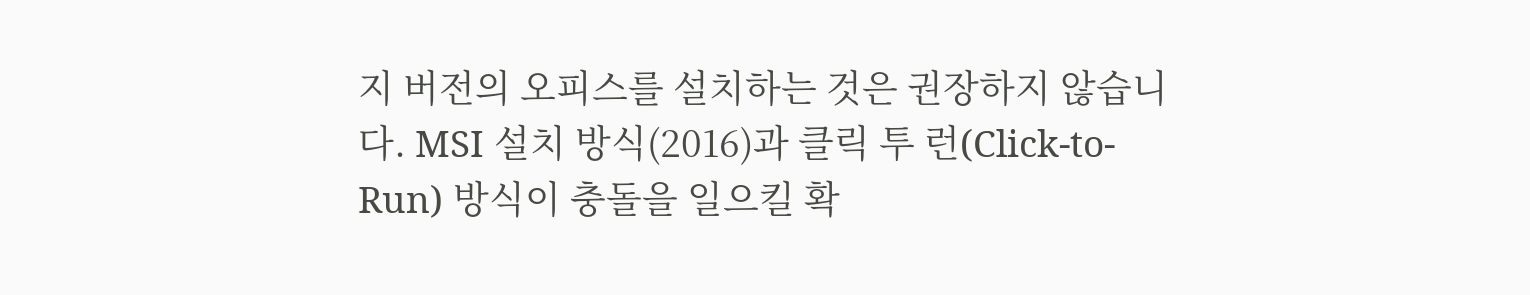지 버전의 오피스를 설치하는 것은 권장하지 않습니다. MSI 설치 방식(2016)과 클릭 투 런(Click-to-Run) 방식이 충돌을 일으킬 확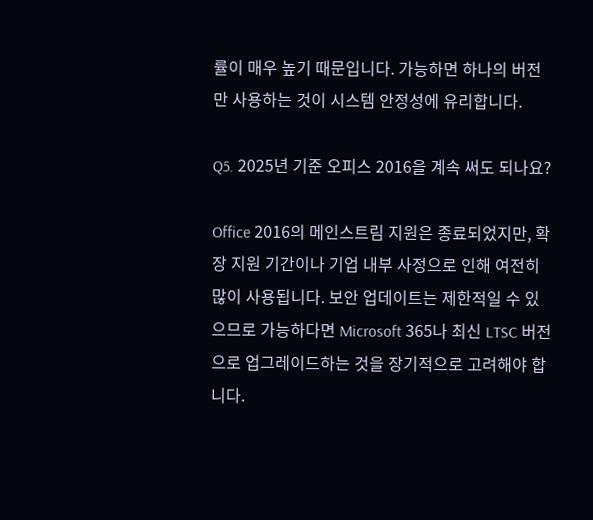률이 매우 높기 때문입니다. 가능하면 하나의 버전만 사용하는 것이 시스템 안정성에 유리합니다.

Q5. 2025년 기준 오피스 2016을 계속 써도 되나요?

Office 2016의 메인스트림 지원은 종료되었지만, 확장 지원 기간이나 기업 내부 사정으로 인해 여전히 많이 사용됩니다. 보안 업데이트는 제한적일 수 있으므로 가능하다면 Microsoft 365나 최신 LTSC 버전으로 업그레이드하는 것을 장기적으로 고려해야 합니다.